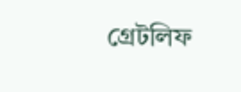গ্রেটলিফ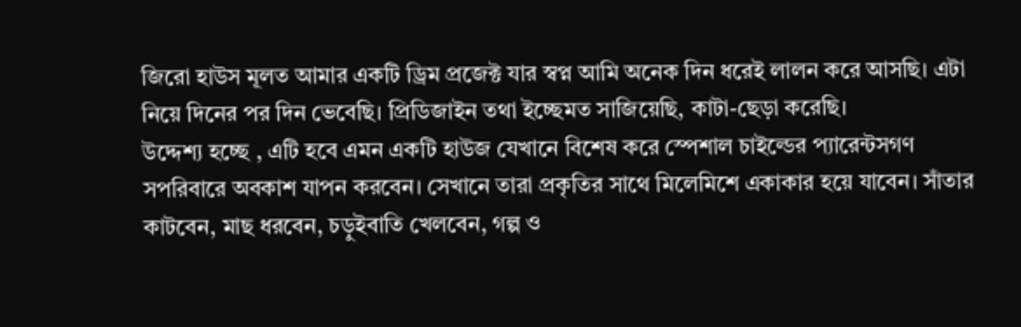জিরো হাউস মূলত আমার একটি ড্রিম প্রজেক্ট যার স্বপ্ন আমি অনেক দিন ধরেই লালন করে আসছি। এটা নিয়ে দিনের পর দিন ভেবেছি। প্রিডিজাইন তথা ইচ্ছেমত সাজিয়েছি, কাটা-ছেড়া করেছি।
উদ্দেশ্য হচ্ছে , এটি হবে এমন একটি হাউজ যেখানে বিশেষ করে স্পেশাল চাইল্ডের প্যারেন্টসগণ সপরিবারে অবকাশ যাপন করবেন। সেখানে তারা প্রকৃতির সাথে মিলেমিশে একাকার হয়ে যাবেন। সাঁতার কাটবেন, মাছ ধরবেন, চড়ুইবাতি খেলবেন, গল্প ও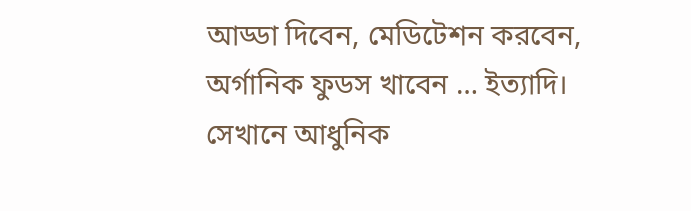আড্ডা দিবেন, মেডিটেশন করবেন, অর্গানিক ফুডস খাবেন … ইত্যাদি।
সেখানে আধুনিক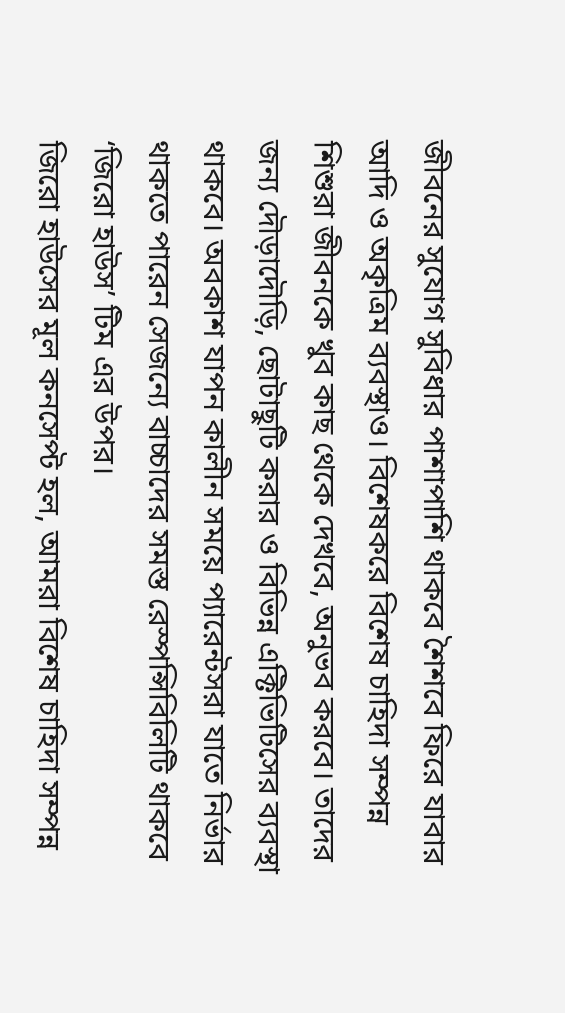জীবনের সুযোগ সুবিধার পাশাপাশি থাকবে শৈশবে ফিরে যাবার আদি ও অকৃত্রিম ব্যবস্থাও। বিশেষকরে বিশেষ চাহিদা সম্পন্ন শিশুরা জীবনকে খুব কাছ থেকে দেখবে, অনুভব করবে। তাদের জন্য দৌড়াদৌড়ি, ছোটাছুটি করার ও বিভিন্ন এক্টিভিটিসের ব্যবস্থা থাকবে। অবকাশ যাপন কালীন সময়ে প্যারেন্টসরা যাতে নির্ভার থাকতে পারেন সেজন্যে বাচ্চাদের সমস্ত রেস্পন্সিবিলিটি থাকবে ‘জিরো হাউস’ টিম এর উপর।
জিরো হাউসের মূল কনসেপ্ট হল, আমরা বিশেষ চাহিদা সম্পন্ন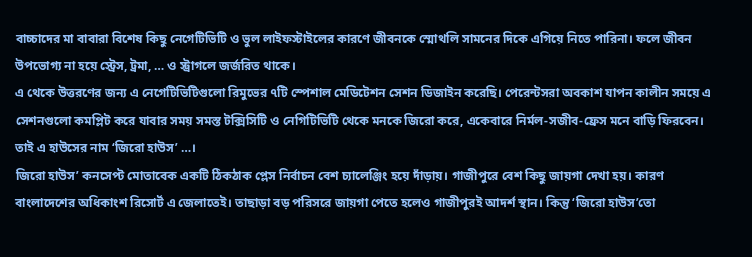বাচ্চাদের মা বাবারা বিশেষ কিছু নেগেটিভিটি ও ভুল লাইফস্টাইলের কারণে জীবনকে স্মোথলি সামনের দিকে এগিয়ে নিতে পারিনা। ফলে জীবন উপভোগ্য না হয়ে স্ট্রেস, ট্রমা, … ও স্ট্রাগলে জর্জরিত থাকে।
এ থেকে উত্তরণের জন্য এ নেগেটিভিটিগুলো রিমুভের ৭টি স্পেশাল মেডিটেশন সেশন ডিজাইন করেছি। পেরেন্টসরা অবকাশ যাপন কালীন সময়ে এ সেশনগুলো কমপ্লিট করে যাবার সময় সমস্ত টক্সিসিটি ও নেগিটিভিটি থেকে মনকে জিরো করে, একেবারে নির্মল-সজীব-ফ্রেস মনে বাড়ি ফিরবেন। তাই এ হাউসের নাম ‘জিরো হাউস’ …।
জিরো হাউস’ কনসেপ্ট মোতাবেক একটি ঠিকঠাক প্লেস নির্বাচন বেশ চ্যালেঞ্জিং হয়ে দাঁড়ায়। গাজীপুরে বেশ কিছু জায়গা দেখা হয়। কারণ বাংলাদেশের অধিকাংশ রিসোর্ট এ জেলাতেই। তাছাড়া বড় পরিসরে জায়গা পেতে হলেও গাজীপুরই আদর্শ স্থান। কিন্তু ‘জিরো হাউস’তো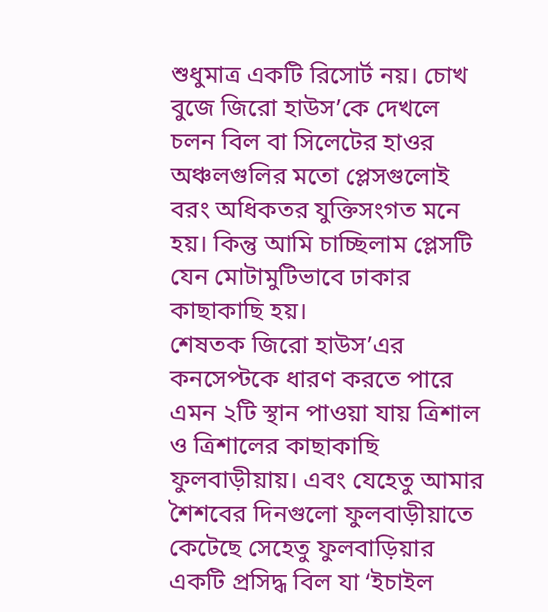শুধুমাত্র একটি রিসোর্ট নয়। চোখ বুজে জিরো হাউস’কে দেখলে চলন বিল বা সিলেটের হাওর অঞ্চলগুলির মতো প্লেসগুলোই বরং অধিকতর যুক্তিসংগত মনে হয়। কিন্তু আমি চাচ্ছিলাম প্লেসটি যেন মোটামুটিভাবে ঢাকার কাছাকাছি হয়।
শেষতক জিরো হাউস’এর কনসেপ্টকে ধারণ করতে পারে এমন ২টি স্থান পাওয়া যায় ত্রিশাল ও ত্রিশালের কাছাকাছি ফুলবাড়ীয়ায়। এবং যেহেতু আমার শৈশবের দিনগুলো ফুলবাড়ীয়াতে কেটেছে সেহেতু ফুলবাড়িয়ার একটি প্রসিদ্ধ বিল যা ‘ইচাইল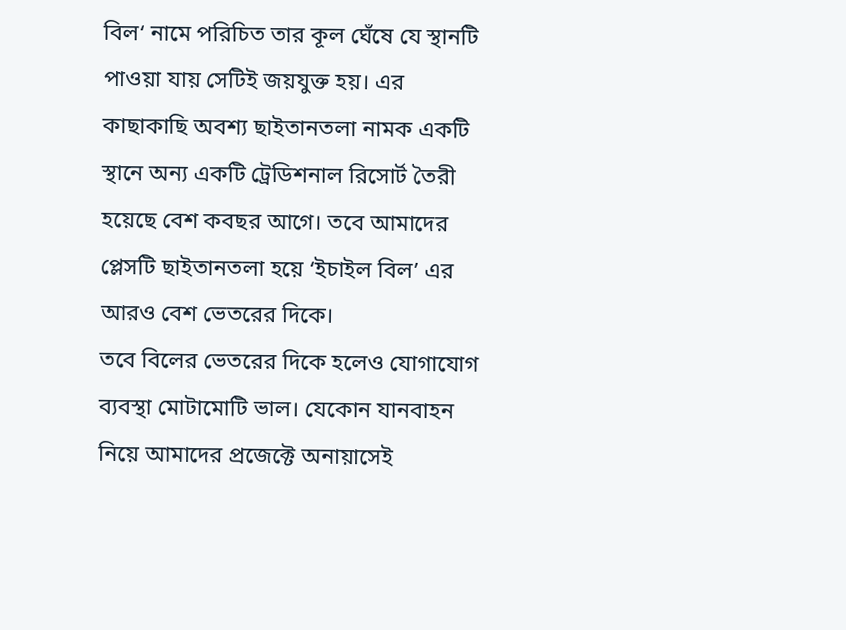বিল‘ নামে পরিচিত তার কূল ঘেঁষে যে স্থানটি পাওয়া যায় সেটিই জয়যুক্ত হয়। এর কাছাকাছি অবশ্য ছাইতানতলা নামক একটি স্থানে অন্য একটি ট্রেডিশনাল রিসোর্ট তৈরী হয়েছে বেশ কবছর আগে। তবে আমাদের প্লেসটি ছাইতানতলা হয়ে ‘ইচাইল বিল’ এর আরও বেশ ভেতরের দিকে।
তবে বিলের ভেতরের দিকে হলেও যোগাযোগ ব্যবস্থা মোটামোটি ভাল। যেকোন যানবাহন নিয়ে আমাদের প্রজেক্টে অনায়াসেই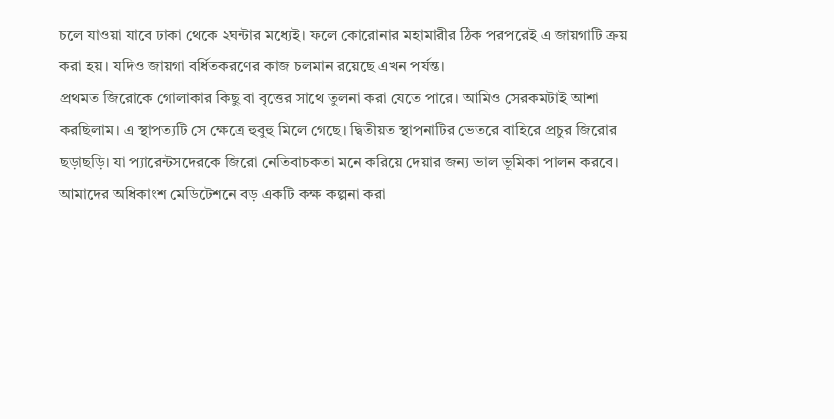চলে যাওয়া যাবে ঢাকা থেকে ২ঘন্টার মধ্যেই। ফলে কোরোনার মহামারীর ঠিক পরপরেই এ জায়গাটি ক্রয় করা হয়। যদিও জায়গা বর্ধিতকরণের কাজ চলমান রয়েছে এখন পর্যন্ত।
প্রথমত জিরোকে গোলাকার কিছু বা বৃত্তের সাথে তুলনা করা যেতে পারে। আমিও সেরকমটাই আশা করছিলাম। এ স্থাপত্যটি সে ক্ষেত্রে হুবুহু মিলে গেছে। দ্বিতীয়ত স্থাপনাটির ভেতরে বাহিরে প্রচুর জিরোর ছড়াছড়ি। যা প্যারেন্টসদেরকে জিরো নেতিবাচকতা মনে করিয়ে দেয়ার জন্য ভাল ভূমিকা পালন করবে।
আমাদের অধিকাংশ মেডিটেশনে বড় একটি কক্ষ কল্পনা করা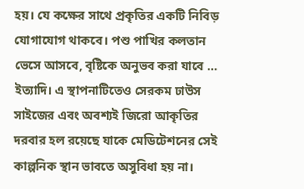হয়। যে কক্ষের সাথে প্রকৃতির একটি নিবিড় যোগাযোগ থাকবে। পশু পাখির কলতান ভেসে আসবে, বৃষ্টিকে অনুভব করা যাবে … ইত্যাদি। এ স্থাপনাটিতেও সেরকম ঢাউস সাইজের এবং অবশ্যই জিরো আকৃতির দরবার হল রয়েছে যাকে মেডিটেশনের সেই কাল্পনিক স্থান ভাবতে অসুবিধা হয় না।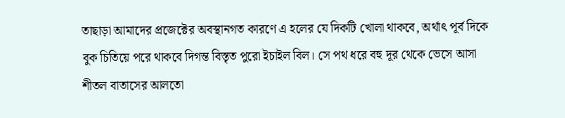তাছাড়া আমাদের প্রজেক্টের অবস্থানগত কারণে এ হলের যে দিকটি খোলা থাকবে, অর্থাৎ পূর্ব দিকে বুক চিতিয়ে পরে থাকবে দিগন্ত বিস্তৃত পুরো ইচাইল বিল। সে পথ ধরে বহু দূর থেকে ভেসে আসা শীতল বাতাসের আলতো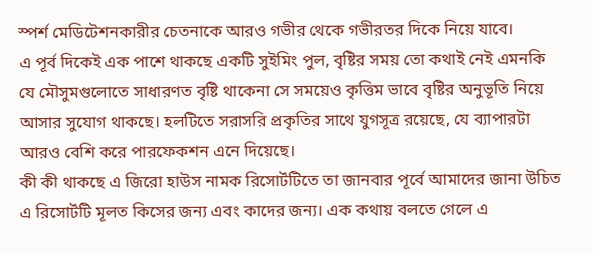স্পর্শ মেডিটেশনকারীর চেতনাকে আরও গভীর থেকে গভীরতর দিকে নিয়ে যাবে।
এ পূর্ব দিকেই এক পাশে থাকছে একটি সুইমিং পুল, বৃষ্টির সময় তো কথাই নেই এমনকি যে মৌসুমগুলোতে সাধারণত বৃষ্টি থাকেনা সে সময়েও কৃত্তিম ভাবে বৃষ্টির অনুভূতি নিয়ে আসার সুযোগ থাকছে। হলটিতে সরাসরি প্রকৃতির সাথে যুগসূত্র রয়েছে, যে ব্যাপারটা আরও বেশি করে পারফেকশন এনে দিয়েছে।
কী কী থাকছে এ জিরো হাউস নামক রিসোর্টটিতে তা জানবার পূর্বে আমাদের জানা উচিত এ রিসোর্টটি মূলত কিসের জন্য এবং কাদের জন্য। এক কথায় বলতে গেলে এ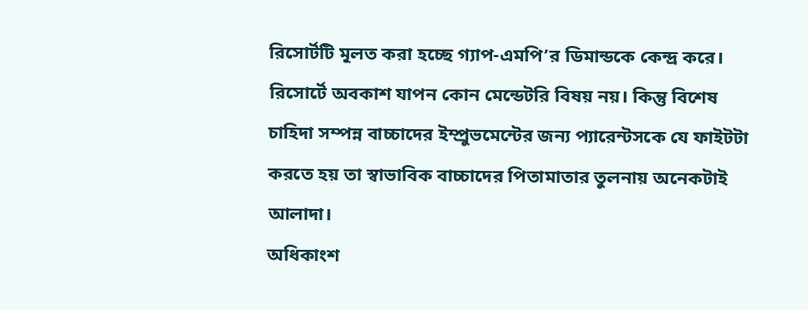রিসোর্টটি মূলত করা হচ্ছে গ্যাপ-এমপি’র ডিমান্ডকে কেন্দ্র করে। রিসোর্টে অবকাশ যাপন কোন মেন্ডেটরি বিষয় নয়। কিন্তু বিশেষ চাহিদা সম্পন্ন বাচ্চাদের ইম্প্রুভমেন্টের জন্য প্যারেন্টসকে যে ফাইটটা করতে হয় তা স্বাভাবিক বাচ্চাদের পিতামাতার তুলনায় অনেকটাই আলাদা।
অধিকাংশ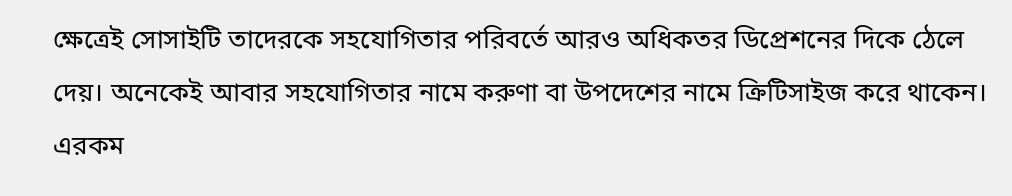ক্ষেত্রেই সোসাইটি তাদেরকে সহযোগিতার পরিবর্তে আরও অধিকতর ডিপ্রেশনের দিকে ঠেলে দেয়। অনেকেই আবার সহযোগিতার নামে করুণা বা উপদেশের নামে ক্রিটিসাইজ করে থাকেন। এরকম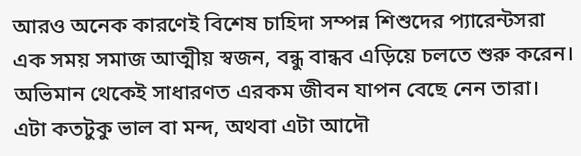আরও অনেক কারণেই বিশেষ চাহিদা সম্পন্ন শিশুদের প্যারেন্টসরা এক সময় সমাজ আত্মীয় স্বজন, বন্ধু বান্ধব এড়িয়ে চলতে শুরু করেন। অভিমান থেকেই সাধারণত এরকম জীবন যাপন বেছে নেন তারা।
এটা কতটুকু ভাল বা মন্দ, অথবা এটা আদৌ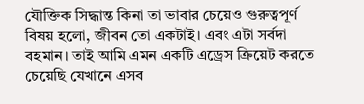যৌক্তিক সিদ্ধান্ত কিনা তা ভাবার চেয়েও গুরুত্বপূর্ণ বিষয় হলো, জীবন তো একটাই। এবং এটা সর্বদা বহমান। তাই আমি এমন একটি এড্রেস ক্রিয়েট করতে চেয়েছি যেখানে এসব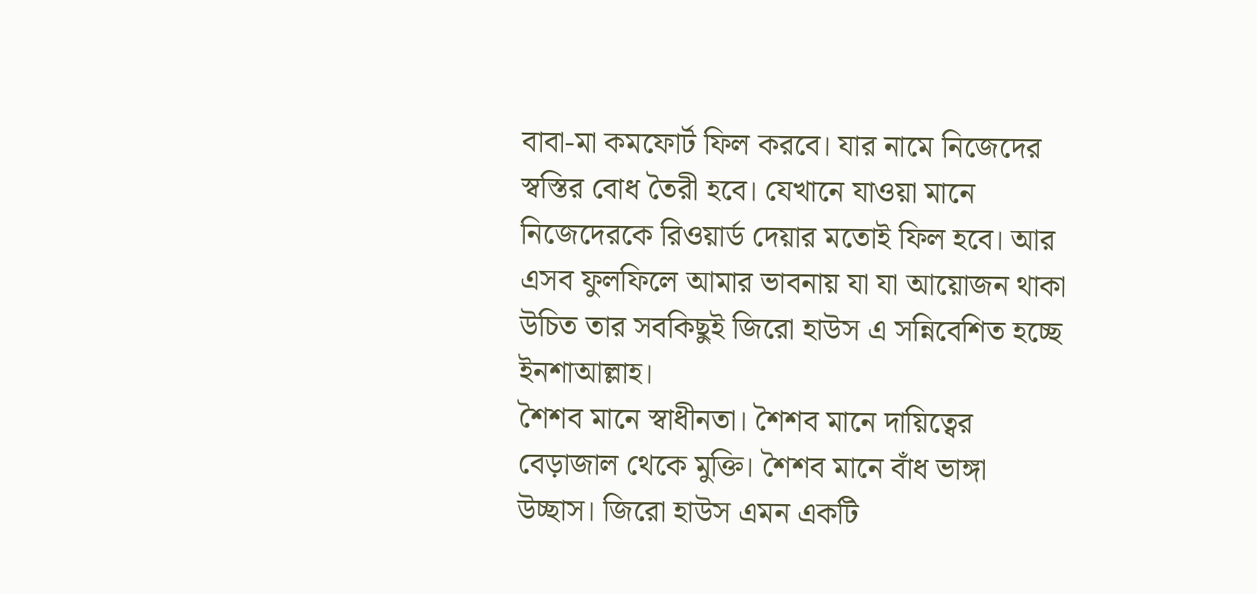বাবা-মা কমফোর্ট ফিল করবে। যার নামে নিজেদের স্বস্তির বোধ তৈরী হবে। যেখানে যাওয়া মানে নিজেদেরকে রিওয়ার্ড দেয়ার মতোই ফিল হবে। আর এসব ফুলফিলে আমার ভাবনায় যা যা আয়োজন থাকা উচিত তার সবকিছুই জিরো হাউস এ সন্নিবেশিত হচ্ছে ইনশাআল্লাহ।
শৈশব মানে স্বাধীনতা। শৈশব মানে দায়িত্বের বেড়াজাল থেকে মুক্তি। শৈশব মানে বাঁধ ভাঙ্গা উচ্ছাস। জিরো হাউস এমন একটি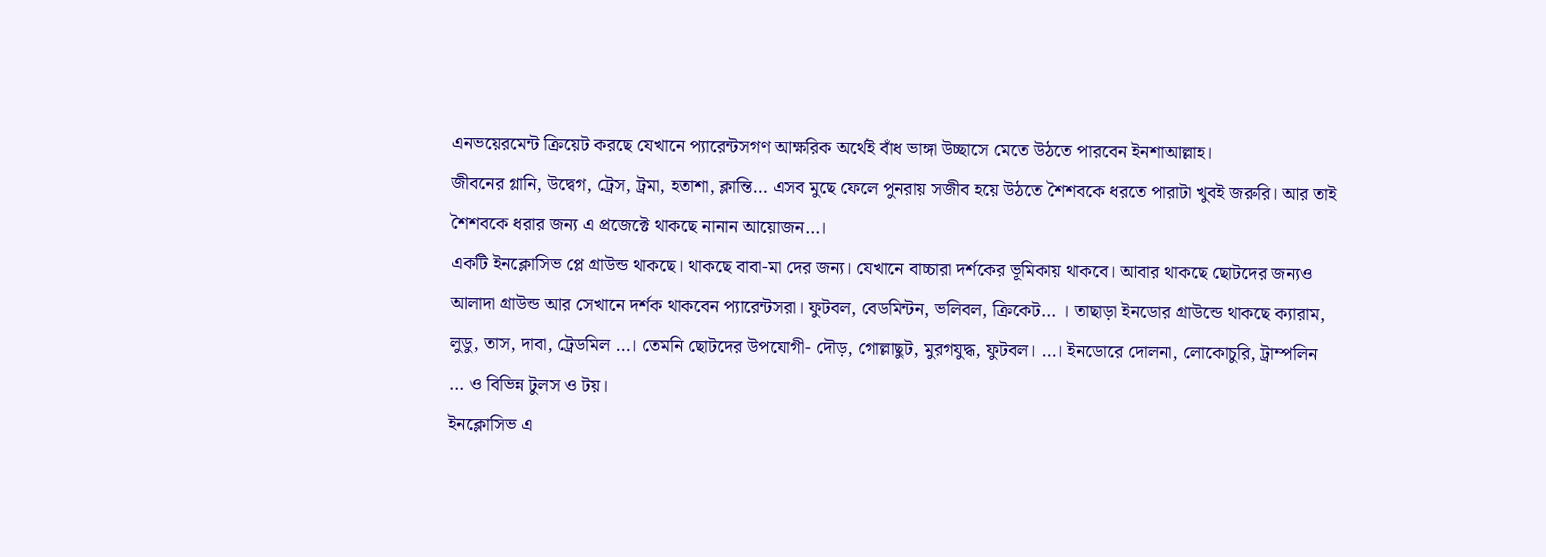এনভয়েরমেন্ট ক্রিয়েট করছে যেখানে প্যারেন্টসগণ আক্ষরিক অর্থেই বাঁধ ভাঙ্গা উচ্ছাসে মেতে উঠতে পারবেন ইনশাআল্লাহ।
জীবনের গ্লানি, উদ্বেগ, ট্রেস, ট্রমা, হতাশা, ক্লান্তি… এসব মুছে ফেলে পুনরায় সজীব হয়ে উঠতে শৈশবকে ধরতে পারাটা খুবই জরুরি। আর তাই শৈশবকে ধরার জন্য এ প্রজেক্টে থাকছে নানান আয়োজন…।
একটি ইনক্লোসিভ প্লে গ্রাউন্ড থাকছে। থাকছে বাবা-মা দের জন্য। যেখানে বাচ্চারা দর্শকের ভূমিকায় থাকবে। আবার থাকছে ছোটদের জন্যও আলাদা গ্রাউন্ড আর সেখানে দর্শক থাকবেন প্যারেন্টসরা। ফুটবল, বেডমিন্টন, ভলিবল, ক্রিকেট… । তাছাড়া ইনডোর গ্রাউন্ডে থাকছে ক্যারাম, লুডু, তাস, দাবা, ট্রেডমিল …। তেমনি ছোটদের উপযোগী- দৌড়, গোল্লাছুট, মুরগযুদ্ধ, ফুটবল। …। ইনডোরে দোলনা, লোকোচুরি, ট্রাম্পলিন … ও বিভিন্ন টুলস ও টয়।
ইনক্লোসিভ এ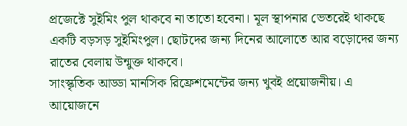প্রজেক্টে সুইমিং পুল থাকবে না তাতো হবেনা। মূল স্থাপনার ভেতরেই থাকছে একটি বড়সড় সুইমিংপুল। ছোটদের জন্য দিনের আলোতে আর বড়োদের জন্য রাতের বেলায় উন্মুক্ত থাকবে।
সাংস্কৃতিক আড্ডা মানসিক রিফ্রেশমেন্টের জন্য খুবই প্রয়োজনীয়। এ আয়োজনে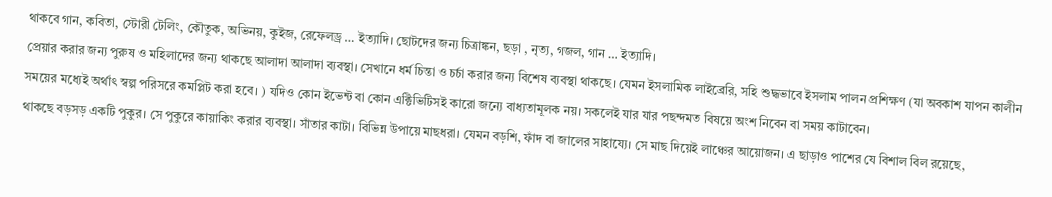থাকবে গান, কবিতা, স্টোরী টেলিং, কৌতুক, অভিনয়, কুইজ, রেফেলড্র … ইত্যাদি। ছোটদের জন্য চিত্রাঙ্কন, ছড়া , নৃত্য, গজল, গান … ইত্যাদি।
প্রেয়ার করার জন্য পুরুষ ও মহিলাদের জন্য থাকছে আলাদা আলাদা ব্যবস্থা। সেখানে ধর্ম চিন্তা ও চর্চা করার জন্য বিশেষ ব্যবস্থা থাকছে। যেমন ইসলামিক লাইব্রেরি, সহি শুদ্ধভাবে ইসলাম পালন প্রশিক্ষণ (যা অবকাশ যাপন কালীন সময়ের মধ্যেই অর্থাৎ স্বল্প পরিসরে কমপ্লিট করা হবে। ) যদিও কোন ইভেন্ট বা কোন এক্টিভিটিসই কারো জন্যে বাধ্যতামূলক নয়। সকলেই যার যার পছন্দমত বিষয়ে অংশ নিবেন বা সময় কাটাবেন।
থাকছে বড়সড় একটি পুকুর। সে পুকুরে কায়াকিং করার ব্যবস্থা। সাঁতার কাটা। বিভিন্ন উপায়ে মাছধরা। যেমন বড়শি, ফাঁদ বা জালের সাহায্যে। সে মাছ দিয়েই লাঞ্চের আয়োজন। এ ছাড়াও পাশের যে বিশাল বিল রয়েছে,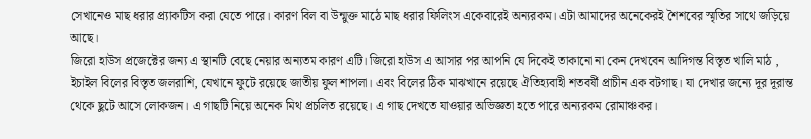সেখানেও মাছ ধরার প্র্যাকটিস করা যেতে পারে। কারণ বিল বা উন্মুক্ত মাঠে মাছ ধরার ফিলিংস একেবারেই অন্যরকম। এটা আমাদের অনেকেরই শৈশবের স্মৃতির সাথে জড়িয়ে আছে।
জিরো হাউস প্রজেক্টের জন্য এ স্থানটি বেছে নেয়ার অন্যতম কারণ এটি। জিরো হাউস এ আসার পর আপনি যে দিকেই তাকানো না কেন দেখবেন আদিগন্ত বিস্তৃত খালি মাঠ , ইচাইল বিলের বিস্তৃত জলরাশি, যেখানে ফুটে রয়েছে জাতীয় ফুল শাপলা। এবং বিলের ঠিক মাঝখানে রয়েছে ঐতিহ্যবাহী শতবর্ষী প্রাচীন এক বটগাছ। যা দেখার জন্যে দূর দূরান্ত থেকে ছুটে আসে লোকজন। এ গাছটি নিয়ে অনেক মিথ প্রচলিত রয়েছে। এ গাছ দেখতে যাওয়ার অভিজ্ঞতা হতে পারে অন্যরকম রোমাঞ্চকর।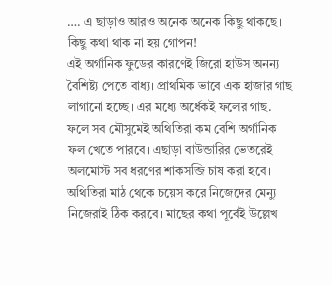…. এ ছাড়াও আরও অনেক অনেক কিছু থাকছে। কিছু কথা থাক না হয় গোপন!
এই অর্গানিক ফুডের কারণেই জিরো হাউস অনন্য বৈশিষ্ট্য পেতে বাধ্য। প্রাথমিক ভাবে এক হাজার গাছ লাগানো হচ্ছে। এর মধ্যে অর্ধেকই ফলের গাছ. ফলে সব মৌসুমেই অথিতিরা কম বেশি অর্গানিক ফল খেতে পারবে। এছাড়া বাউন্ডারির ভেতরেই অলমোস্ট সব ধরণের শাকসব্জি চাষ করা হবে। অথিতিরা মাঠ থেকে চয়েস করে নিজেদের মেন্যু নিজেরাই ঠিক করবে। মাছের কথা পূর্বেই উল্লেখ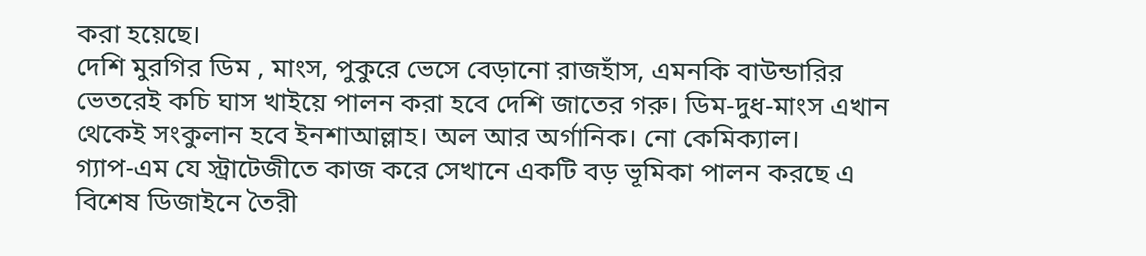করা হয়েছে।
দেশি মুরগির ডিম , মাংস, পুকুরে ভেসে বেড়ানো রাজহাঁস, এমনকি বাউন্ডারির ভেতরেই কচি ঘাস খাইয়ে পালন করা হবে দেশি জাতের গরু। ডিম-দুধ-মাংস এখান থেকেই সংকুলান হবে ইনশাআল্লাহ। অল আর অর্গানিক। নো কেমিক্যাল।
গ্যাপ-এম যে স্ট্রাটেজীতে কাজ করে সেখানে একটি বড় ভূমিকা পালন করছে এ বিশেষ ডিজাইনে তৈরী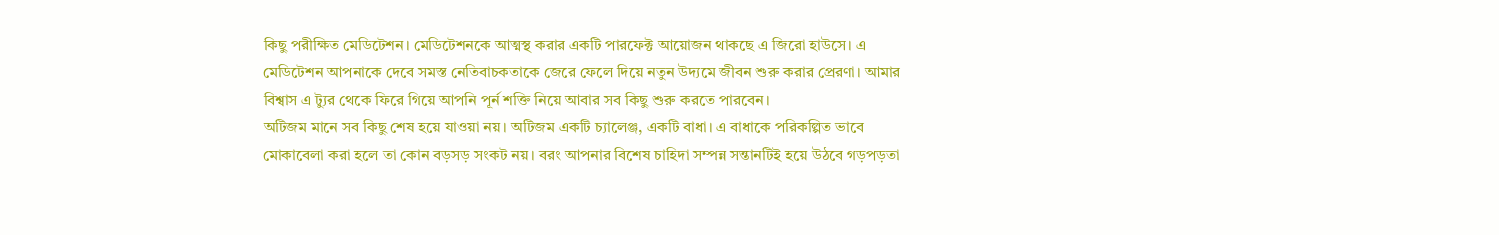কিছু পরীক্ষিত মেডিটেশন। মেডিটেশনকে আত্মস্থ করার একটি পারফেক্ট আয়োজন থাকছে এ জিরো হাউসে। এ মেডিটেশন আপনাকে দেবে সমস্ত নেতিবাচকতাকে জেরে ফেলে দিয়ে নতুন উদ্যমে জীবন শুরু করার প্রেরণা। আমার বিশ্বাস এ ট্যুর থেকে ফিরে গিয়ে আপনি পূর্ন শক্তি নিয়ে আবার সব কিছু শুরু করতে পারবেন।
অটিজম মানে সব কিছু শেষ হয়ে যাওয়া নয়। অটিজম একটি চ্যালেঞ্জ, একটি বাধা। এ বাধাকে পরিকল্পিত ভাবে মোকাবেলা করা হলে তা কোন বড়সড় সংকট নয়। বরং আপনার বিশেষ চাহিদা সম্পন্ন সন্তানটিই হয়ে উঠবে গড়পড়তা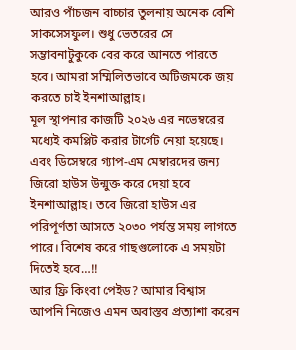আরও পাঁচজন বাচ্চার তুলনায় অনেক বেশি সাকসেসফুল। শুধু ভেতরের সে সম্ভাবনাটুকুকে বের করে আনতে পারতে হবে। আমরা সম্মিলিতভাবে অটিজমকে জয় করতে চাই ইনশাআল্লাহ।
মূল স্থাপনার কাজটি ২০২৬ এর নভেম্বরের মধ্যেই কমপ্লিট করার টার্গেট নেয়া হয়েছে। এবং ডিসেম্বরে গ্যাপ-এম মেম্বারদের জন্য জিরো হাউস উন্মুক্ত করে দেয়া হবে ইনশাআল্লাহ। তবে জিরো হাউস এর পরিপূর্ণতা আসতে ২০৩০ পর্যন্ত সময় লাগতে পারে। বিশেষ করে গাছগুলোকে এ সময়টা দিতেই হবে…!!
আর ফ্রি কিংবা পেইড? আমার বিশ্বাস আপনি নিজেও এমন অবাস্তব প্রত্যাশা করেন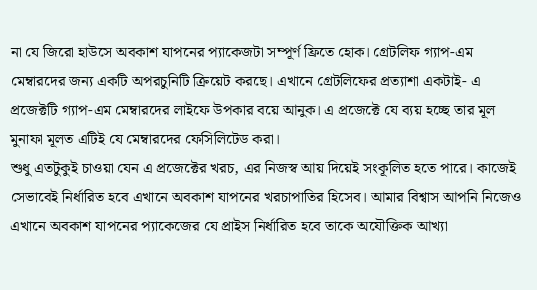না যে জিরো হাউসে অবকাশ যাপনের প্যাকেজটা সম্পূর্ণ ফ্রিতে হোক। গ্রেটলিফ গ্যাপ-এম মেম্বারদের জন্য একটি অপরচুনিটি ক্রিয়েট করছে। এখানে গ্রেটলিফের প্রত্যাশা একটাই- এ প্রজেক্টটি গ্যাপ-এম মেম্বারদের লাইফে উপকার বয়ে আনুক। এ প্রজেক্টে যে ব্যয় হচ্ছে তার মূল মুনাফা মূলত এটিই যে মেম্বারদের ফেসিলিটেড করা।
শুধু এতটুকুই চাওয়া যেন এ প্রজেক্টের খরচ, এর নিজস্ব আয় দিয়েই সংকূলিত হতে পারে। কাজেই সেভাবেই নির্ধারিত হবে এখানে অবকাশ যাপনের খরচাপাতির হিসেব। আমার বিশ্বাস আপনি নিজেও এখানে অবকাশ যাপনের প্যাকেজের যে প্রাইস নির্ধারিত হবে তাকে অযৌক্তিক আখ্যা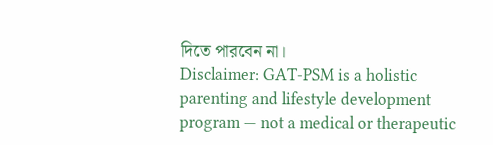দিতে পারবেন না।
Disclaimer: GAT-PSM is a holistic parenting and lifestyle development program — not a medical or therapeutic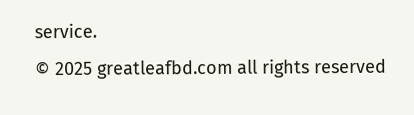service.
© 2025 greatleafbd.com all rights reserved